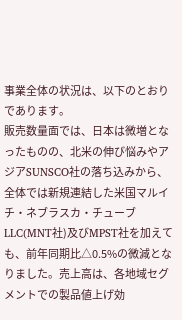事業全体の状況は、以下のとおりであります。
販売数量面では、日本は微増となったものの、北米の伸び悩みやアジアSUNSCO社の落ち込みから、全体では新規連結した米国マルイチ・ネブラスカ・チューブLLC(MNT社)及びMPST社を加えても、前年同期比△0.5%の微減となりました。売上高は、各地域セグメントでの製品値上げ効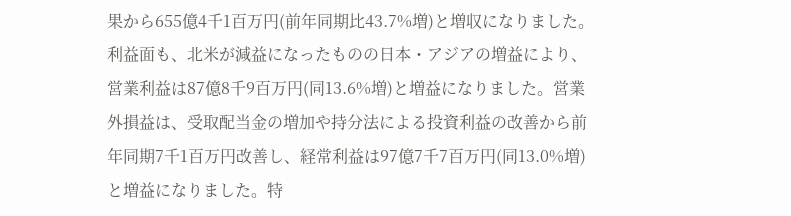果から655億4千1百万円(前年同期比43.7%増)と増収になりました。利益面も、北米が減益になったものの日本・アジアの増益により、営業利益は87億8千9百万円(同13.6%増)と増益になりました。営業外損益は、受取配当金の増加や持分法による投資利益の改善から前年同期7千1百万円改善し、経常利益は97億7千7百万円(同13.0%増)と増益になりました。特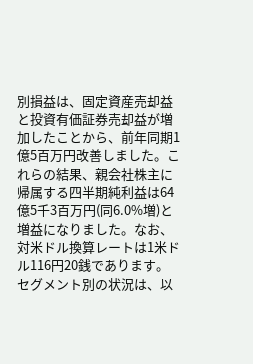別損益は、固定資産売却益と投資有価証券売却益が増加したことから、前年同期1億5百万円改善しました。これらの結果、親会社株主に帰属する四半期純利益は64億5千3百万円(同6.0%増)と増益になりました。なお、対米ドル換算レートは1米ドル116円20銭であります。
セグメント別の状況は、以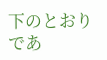下のとおりであ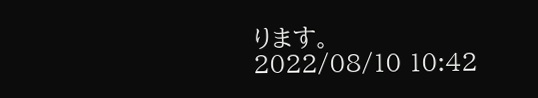ります。
2022/08/10 10:42